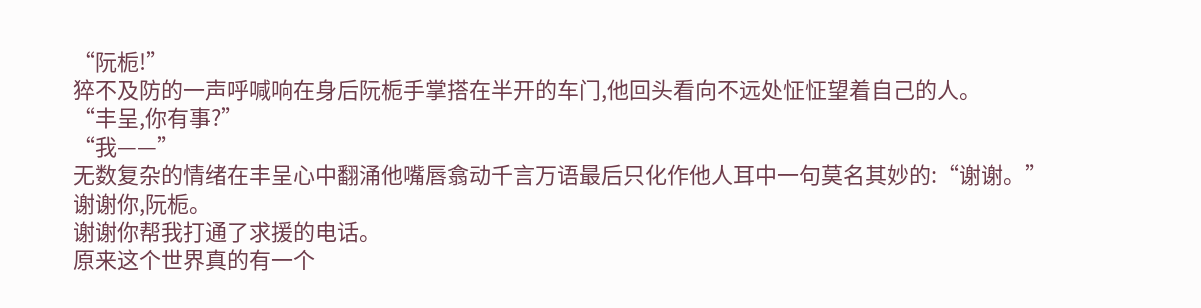“阮栀!”
猝不及防的一声呼喊响在身后阮栀手掌搭在半开的车门,他回头看向不远处怔怔望着自己的人。
“丰呈,你有事?”
“我——”
无数复杂的情绪在丰呈心中翻涌他嘴唇翕动千言万语最后只化作他人耳中一句莫名其妙的:“谢谢。”
谢谢你,阮栀。
谢谢你帮我打通了求援的电话。
原来这个世界真的有一个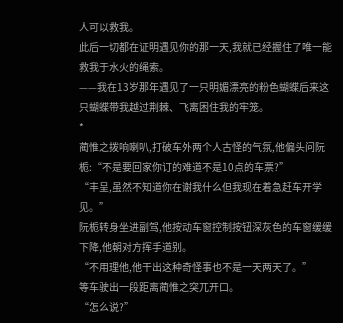人可以救我。
此后一切都在证明遇见你的那一天,我就已经握住了唯一能救我于水火的绳索。
——我在13岁那年遇见了一只明媚漂亮的粉色蝴蝶后来这只蝴蝶带我越过荆棘、飞离困住我的牢笼。
*
蔺惟之拨响喇叭,打破车外两个人古怪的气氛,他偏头问阮栀:“不是要回家你订的难道不是10点的车票?”
“丰呈,虽然不知道你在谢我什么但我现在着急赶车开学见。”
阮栀转身坐进副驾,他按动车窗控制按钮深灰色的车窗缓缓下降,他朝对方挥手道别。
“不用理他,他干出这种奇怪事也不是一天两天了。”
等车驶出一段距离蔺惟之突兀开口。
“怎么说?”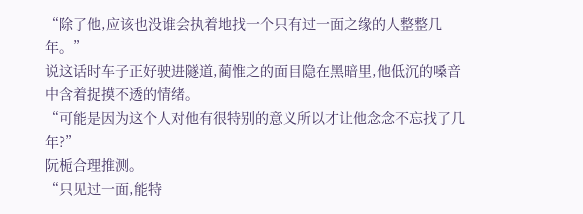“除了他,应该也没谁会执着地找一个只有过一面之缘的人整整几年。”
说这话时车子正好驶进隧道,蔺惟之的面目隐在黑暗里,他低沉的嗓音中含着捉摸不透的情绪。
“可能是因为这个人对他有很特别的意义所以才让他念念不忘找了几年?”
阮栀合理推测。
“只见过一面,能特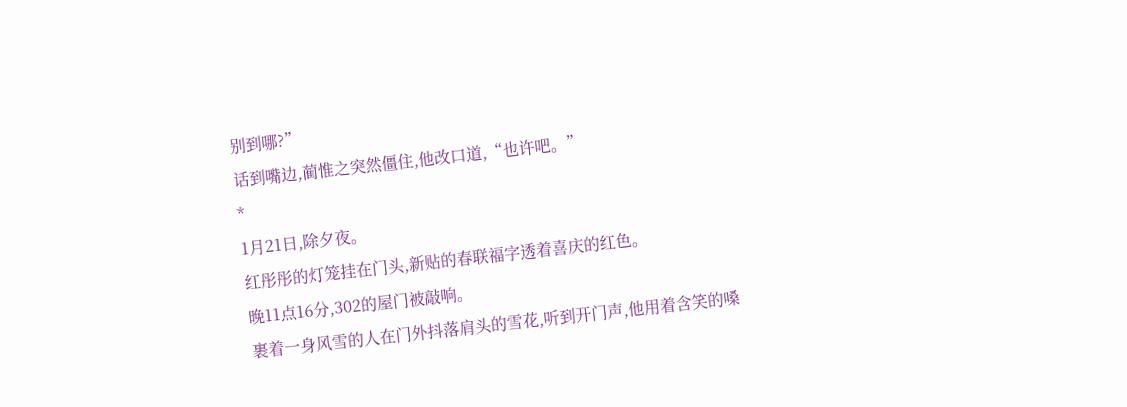别到哪?”
话到嘴边,蔺惟之突然僵住,他改口道,“也许吧。”
*
1月21日,除夕夜。
红彤彤的灯笼挂在门头,新贴的春联福字透着喜庆的红色。
晚11点16分,302的屋门被敲响。
裹着一身风雪的人在门外抖落肩头的雪花,听到开门声,他用着含笑的嗓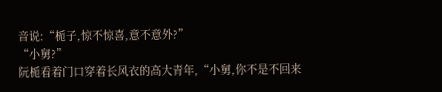音说:“栀子,惊不惊喜,意不意外?”
“小舅?”
阮栀看着门口穿着长风衣的高大青年,“小舅,你不是不回来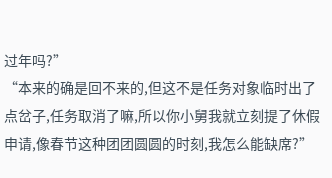过年吗?”
“本来的确是回不来的,但这不是任务对象临时出了点岔子,任务取消了嘛,所以你小舅我就立刻提了休假申请,像春节这种团团圆圆的时刻,我怎么能缺席?”